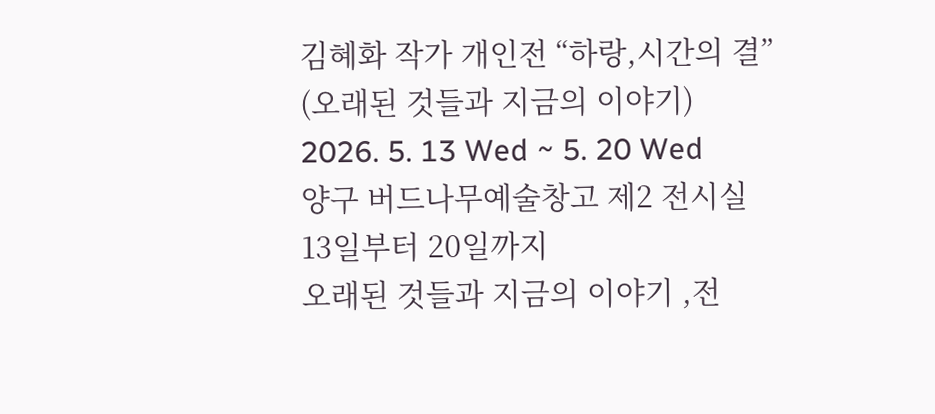김혜화 작가 개인전 “하랑,시간의 결”
(오래된 것들과 지금의 이야기)
2026. 5. 13 Wed ~ 5. 20 Wed
양구 버드나무예술창고 제2 전시실 13일부터 20일까지
오래된 것들과 지금의 이야기 ,전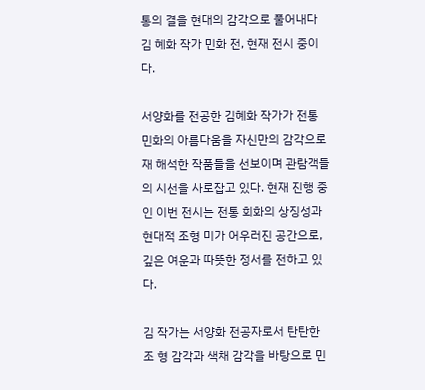통의 결을 현대의 감각으로 풀어내다
김 혜화 작가 민화 전, 현재 전시 중이다.

서양화를 전공한 김혜화 작가가 전통 민화의 아름다움을 자신만의 감각으로 재 해석한 작품들을 선보이며 관람객들의 시선을 사로잡고 있다. 현재 진행 중인 이번 전시는 전통 회화의 상징성과 현대적 조형 미가 어우러진 공간으로, 깊은 여운과 따뜻한 정서를 전하고 있다.

김 작가는 서양화 전공자로서 탄탄한 조 형 감각과 색채 감각을 바탕으로 민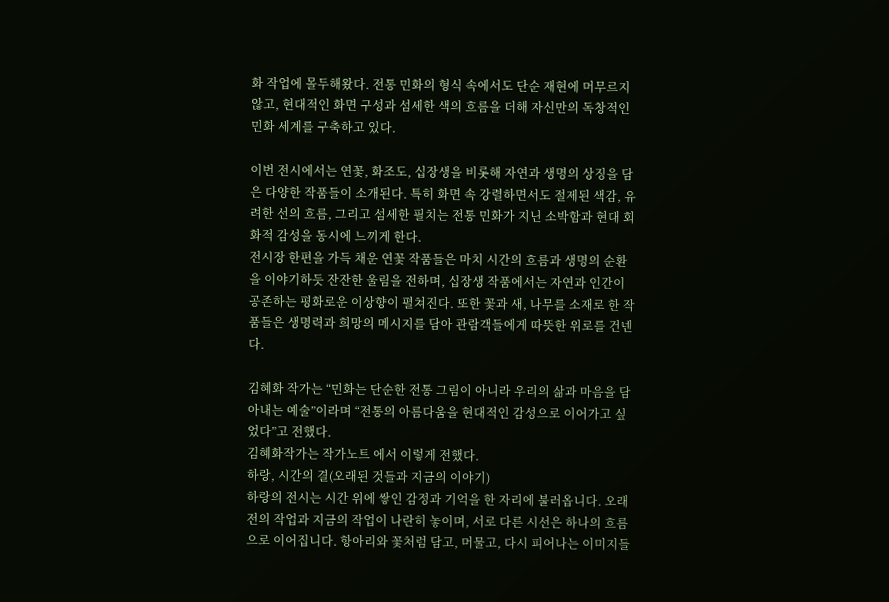화 작업에 몰두해왔다. 전통 민화의 형식 속에서도 단순 재현에 머무르지 않고, 현대적인 화면 구성과 섬세한 색의 흐름을 더해 자신만의 독창적인 민화 세계를 구축하고 있다.

이번 전시에서는 연꽃, 화조도, 십장생을 비롯해 자연과 생명의 상징을 담은 다양한 작품들이 소개된다. 특히 화면 속 강렬하면서도 절제된 색감, 유려한 선의 흐름, 그리고 섬세한 필치는 전통 민화가 지닌 소박함과 현대 회화적 감성을 동시에 느끼게 한다.
전시장 한편을 가득 채운 연꽃 작품들은 마치 시간의 흐름과 생명의 순환을 이야기하듯 잔잔한 울림을 전하며, 십장생 작품에서는 자연과 인간이 공존하는 평화로운 이상향이 펼쳐진다. 또한 꽃과 새, 나무를 소재로 한 작품들은 생명력과 희망의 메시지를 담아 관람객들에게 따뜻한 위로를 건넨다.

김혜화 작가는 “민화는 단순한 전통 그림이 아니라 우리의 삶과 마음을 담아내는 예술”이라며 “전통의 아름다움을 현대적인 감성으로 이어가고 싶었다”고 전했다.
김혜화작가는 작가노트 에서 이렇게 전했다.
하랑, 시간의 결(오래된 것들과 지금의 이야기)
하랑의 전시는 시간 위에 쌓인 감정과 기억을 한 자리에 불러옵니다. 오래 전의 작업과 지금의 작업이 나란히 놓이며, 서로 다른 시선은 하나의 흐름으로 이어집니다. 항아리와 꽃처럼 담고, 머물고, 다시 피어나는 이미지들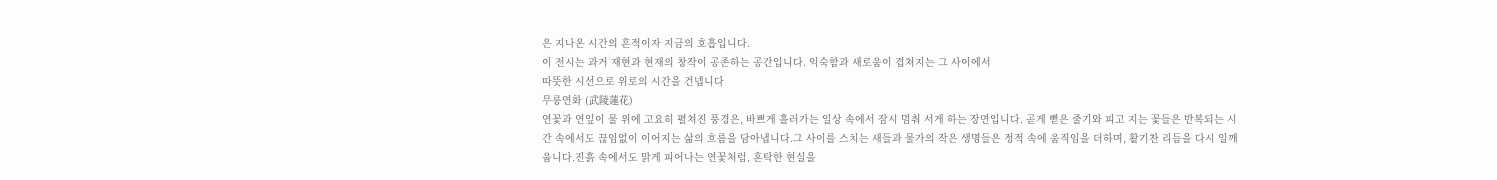은 지나온 시간의 흔적이자 지금의 호흡입니다.
이 전시는 과거 재현과 현재의 창작이 공존하는 공간입니다. 익숙함과 새로움이 겹쳐지는 그 사이에서
따뜻한 시선으로 위로의 시간을 건넵니다
무릉연화 (武陵蓮花)
연꽃과 연잎이 물 위에 고요히 펼쳐진 풍경은, 바쁘게 흘러가는 일상 속에서 잠시 멈춰 서게 하는 장면입니다. 곧게 뻗은 줄기와 피고 지는 꽃들은 반복되는 시간 속에서도 끊임없이 이어지는 삶의 흐름을 담아냅니다.그 사이를 스치는 새들과 물가의 작은 생명들은 정적 속에 움직임을 더하며, 활기찬 리듬을 다시 일깨웁니다.진흙 속에서도 맑게 피어나는 연꽃처럼, 혼탁한 현실을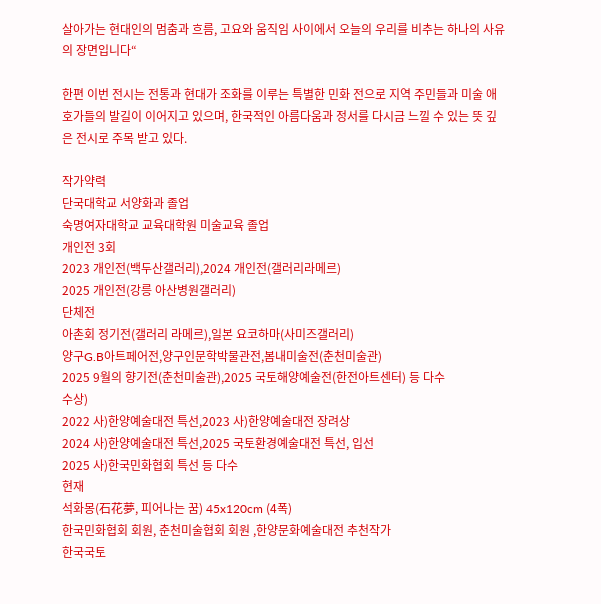살아가는 현대인의 멈춤과 흐름, 고요와 움직임 사이에서 오늘의 우리를 비추는 하나의 사유의 장면입니다“

한편 이번 전시는 전통과 현대가 조화를 이루는 특별한 민화 전으로 지역 주민들과 미술 애호가들의 발길이 이어지고 있으며, 한국적인 아름다움과 정서를 다시금 느낄 수 있는 뜻 깊은 전시로 주목 받고 있다.

작가약력
단국대학교 서양화과 졸업
숙명여자대학교 교육대학원 미술교육 졸업
개인전 3회
2023 개인전(백두산갤러리),2024 개인전(갤러리라메르)
2025 개인전(강릉 아산병원갤러리)
단체전
아촌회 정기전(갤러리 라메르),일본 요코하마(사미즈갤러리)
양구G.B아트페어전,양구인문학박물관전,봄내미술전(춘천미술관)
2025 9월의 향기전(춘천미술관),2025 국토해양예술전(한전아트센터) 등 다수
수상)
2022 사)한양예술대전 특선,2023 사)한양예술대전 장려상
2024 사)한양예술대전 특선,2025 국토환경예술대전 특선, 입선
2025 사)한국민화협회 특선 등 다수
현재
석화몽(石花夢, 피어나는 꿈) 45x120cm (4폭)
한국민화협회 회원, 춘천미술협회 회원 ,한양문화예술대전 추천작가
한국국토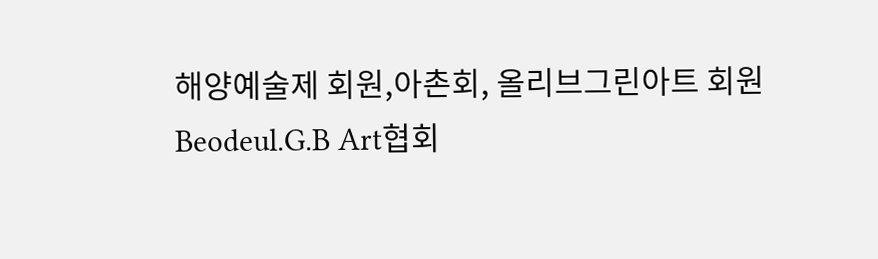해양예술제 회원,아촌회, 올리브그린아트 회원
Beodeul.G.B Art협회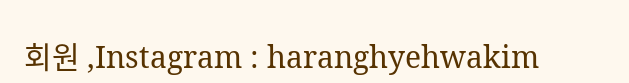회원 ,Instagram : haranghyehwakim